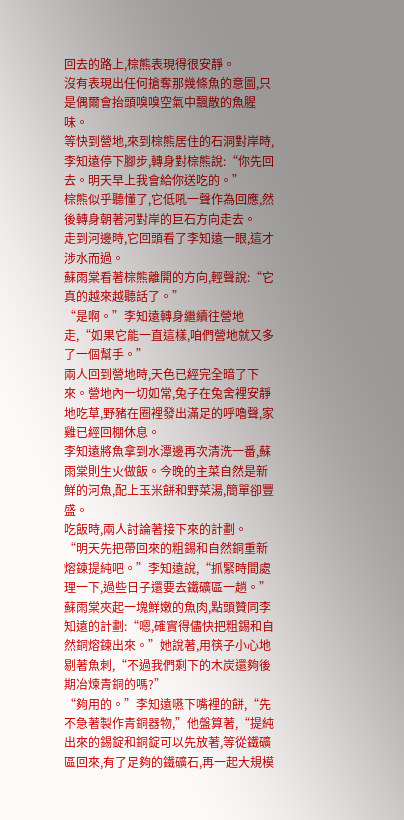回去的路上,棕熊表現得很安靜。
沒有表現出任何搶奪那幾條魚的意圖,只是偶爾會抬頭嗅嗅空氣中飄散的魚腥味。
等快到營地,來到棕熊居住的石洞對岸時,李知遠停下腳步,轉身對棕熊說:“你先回去。明天早上我會給你送吃的。”
棕熊似乎聽懂了,它低吼一聲作為回應,然後轉身朝著河對岸的巨石方向走去。
走到河邊時,它回頭看了李知遠一眼,這才涉水而過。
蘇雨棠看著棕熊離開的方向,輕聲說:“它真的越來越聽話了。”
“是啊。”李知遠轉身繼續往營地走,“如果它能一直這樣,咱們營地就又多了一個幫手。”
兩人回到營地時,天色已經完全暗了下來。營地內一切如常,兔子在兔舍裡安靜地吃草,野豬在圈裡發出滿足的呼嚕聲,家雞已經回棚休息。
李知遠將魚拿到水潭邊再次清洗一番,蘇雨棠則生火做飯。今晚的主菜自然是新鮮的河魚,配上玉米餅和野菜湯,簡單卻豐盛。
吃飯時,兩人討論著接下來的計劃。
“明天先把帶回來的粗錫和自然銅重新熔鍊提純吧。”李知遠說,“抓緊時間處理一下,過些日子還要去鐵礦區一趟。”
蘇雨棠夾起一塊鮮嫩的魚肉,點頭贊同李知遠的計劃:“嗯,確實得儘快把粗錫和自然銅熔鍊出來。”她說著,用筷子小心地剔著魚刺,“不過我們剩下的木炭還夠後期冶煉青銅的嗎?”
“夠用的。”李知遠嚥下嘴裡的餅,“先不急著製作青銅器物,”他盤算著,“提純出來的錫錠和銅錠可以先放著,等從鐵礦區回來,有了足夠的鐵礦石,再一起大規模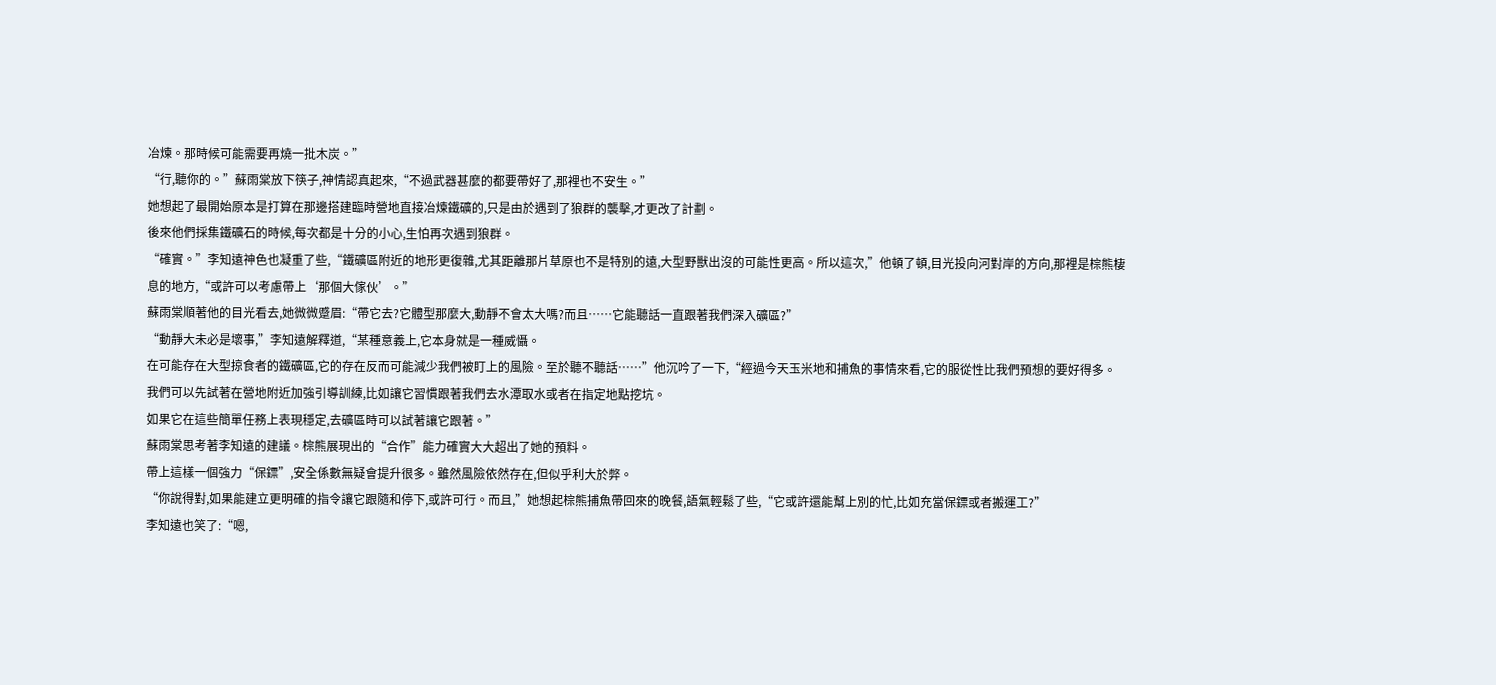冶煉。那時候可能需要再燒一批木炭。”
“行,聽你的。”蘇雨棠放下筷子,神情認真起來,“不過武器甚麼的都要帶好了,那裡也不安生。”
她想起了最開始原本是打算在那邊搭建臨時營地直接冶煉鐵礦的,只是由於遇到了狼群的襲擊,才更改了計劃。
後來他們採集鐵礦石的時候,每次都是十分的小心,生怕再次遇到狼群。
“確實。”李知遠神色也凝重了些,“鐵礦區附近的地形更復雜,尤其距離那片草原也不是特別的遠,大型野獸出沒的可能性更高。所以這次,”他頓了頓,目光投向河對岸的方向,那裡是棕熊棲息的地方,“或許可以考慮帶上‘那個大傢伙’。”
蘇雨棠順著他的目光看去,她微微蹙眉:“帶它去?它體型那麼大,動靜不會太大嗎?而且……它能聽話一直跟著我們深入礦區?”
“動靜大未必是壞事,”李知遠解釋道,“某種意義上,它本身就是一種威懾。
在可能存在大型掠食者的鐵礦區,它的存在反而可能減少我們被盯上的風險。至於聽不聽話……”他沉吟了一下,“經過今天玉米地和捕魚的事情來看,它的服從性比我們預想的要好得多。
我們可以先試著在營地附近加強引導訓練,比如讓它習慣跟著我們去水潭取水或者在指定地點挖坑。
如果它在這些簡單任務上表現穩定,去礦區時可以試著讓它跟著。”
蘇雨棠思考著李知遠的建議。棕熊展現出的“合作”能力確實大大超出了她的預料。
帶上這樣一個強力“保鏢”,安全係數無疑會提升很多。雖然風險依然存在,但似乎利大於弊。
“你說得對,如果能建立更明確的指令讓它跟隨和停下,或許可行。而且,”她想起棕熊捕魚帶回來的晚餐,語氣輕鬆了些,“它或許還能幫上別的忙,比如充當保鏢或者搬運工?”
李知遠也笑了:“嗯,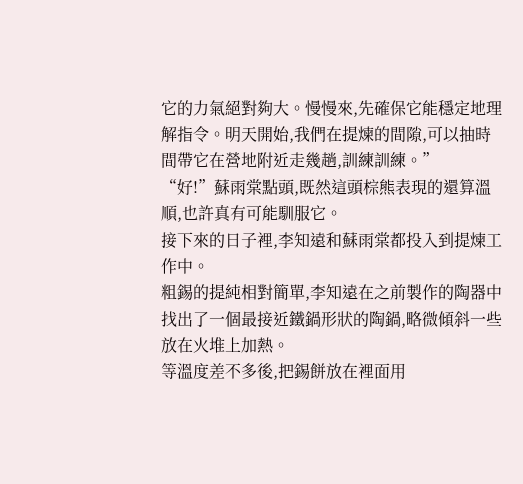它的力氣絕對夠大。慢慢來,先確保它能穩定地理解指令。明天開始,我們在提煉的間隙,可以抽時間帶它在營地附近走幾趟,訓練訓練。”
“好!”蘇雨棠點頭,既然這頭棕熊表現的還算溫順,也許真有可能馴服它。
接下來的日子裡,李知遠和蘇雨棠都投入到提煉工作中。
粗錫的提純相對簡單,李知遠在之前製作的陶器中找出了一個最接近鐵鍋形狀的陶鍋,略微傾斜一些放在火堆上加熱。
等溫度差不多後,把錫餅放在裡面用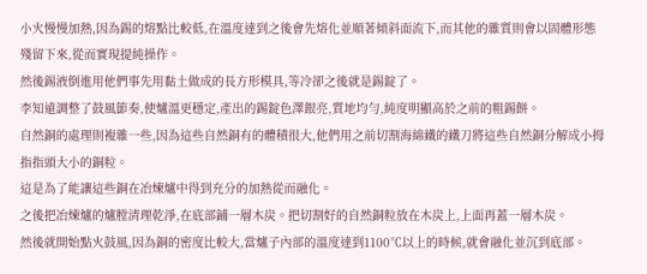小火慢慢加熱,因為錫的熔點比較低,在溫度達到之後會先熔化並順著傾斜面流下,而其他的雜質則會以固體形態殘留下來,從而實現提純操作。
然後錫液倒進用他們事先用黏土做成的長方形模具,等冷卻之後就是錫錠了。
李知遠調整了鼓風節奏,使爐溫更穩定,產出的錫錠色澤銀亮,質地均勻,純度明顯高於之前的粗錫餅。
自然銅的處理則複雜一些,因為這些自然銅有的體積很大,他們用之前切割海綿鐵的鐵刀將這些自然銅分解成小拇指指頭大小的銅粒。
這是為了能讓這些銅在冶煉爐中得到充分的加熱從而融化。
之後把冶煉爐的爐膛清理乾淨,在底部鋪一層木炭。把切割好的自然銅粒放在木炭上,上面再蓋一層木炭。
然後就開始點火鼓風,因為銅的密度比較大,當爐子內部的溫度達到1100℃以上的時候,就會融化並沉到底部。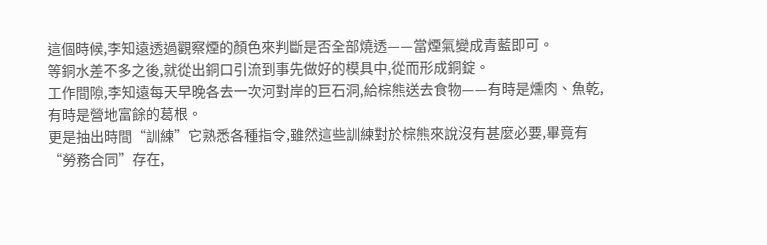這個時候,李知遠透過觀察煙的顏色來判斷是否全部燒透——當煙氣變成青藍即可。
等銅水差不多之後,就從出銅口引流到事先做好的模具中,從而形成銅錠。
工作間隙,李知遠每天早晚各去一次河對岸的巨石洞,給棕熊送去食物——有時是燻肉、魚乾,有時是營地富餘的葛根。
更是抽出時間“訓練”它熟悉各種指令,雖然這些訓練對於棕熊來說沒有甚麼必要,畢竟有“勞務合同”存在,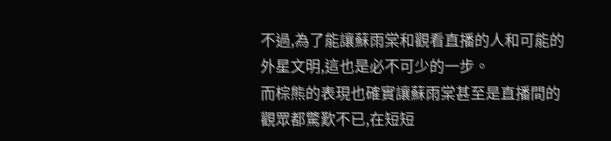不過,為了能讓蘇雨棠和觀看直播的人和可能的外星文明,這也是必不可少的一步。
而棕熊的表現也確實讓蘇雨棠甚至是直播間的觀眾都驚歎不已,在短短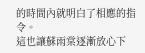的時間內就明白了相應的指令。
這也讓蘇雨棠逐漸放心下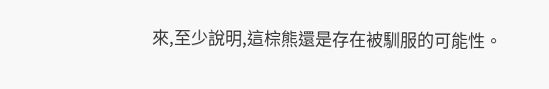來,至少說明,這棕熊還是存在被馴服的可能性。